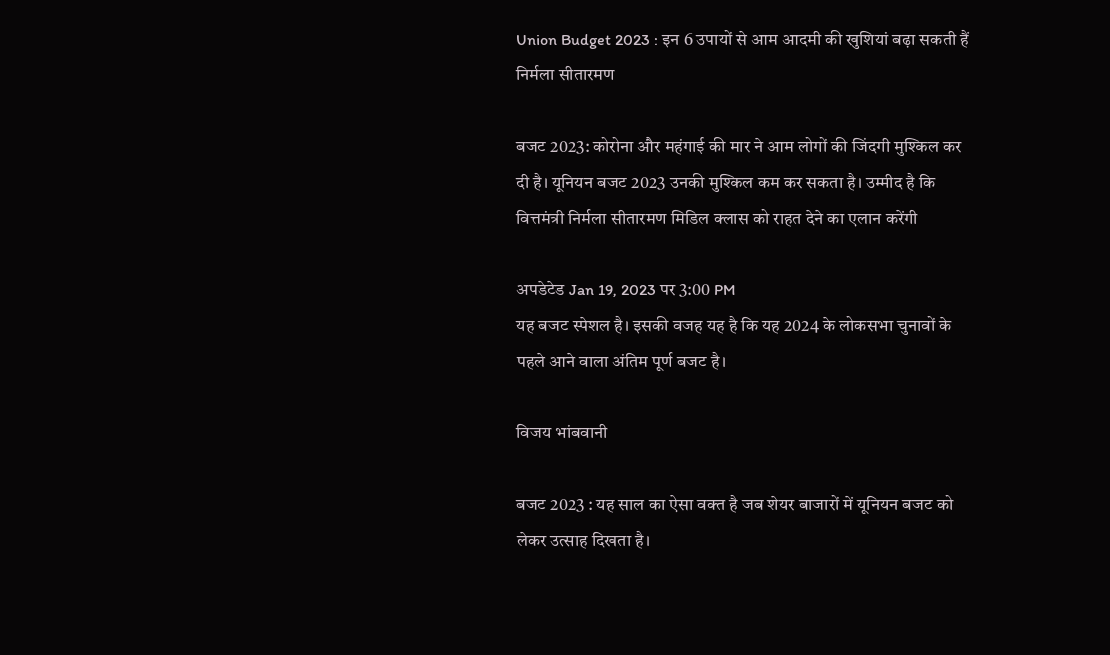Union Budget 2023 : इन 6 उपायों से आम आदमी की खुशियां बढ़ा सकती हैं निर्मला सीतारमण

बजट 2023: कोरोना और महंगाई की मार ने आम लोगों की जिंदगी मुश्किल कर दी है। यूनियन बजट 2023 उनकी मुश्किल कम कर सकता है। उम्मीद है कि वित्तमंत्री निर्मला सीतारमण मिडिल क्लास को राहत देने का एलान करेंगी

अपडेटेड Jan 19, 2023 पर 3:00 PM
यह बजट स्पेशल है। इसकी वजह यह है कि यह 2024 के लोकसभा चुनावों के पहले आने वाला अंतिम पूर्ण बजट है।

विजय भांबवानी

बजट 2023 : यह साल का ऐसा वक्त है जब शेयर बाजारों में यूनियन बजट को लेकर उत्साह दिखता है।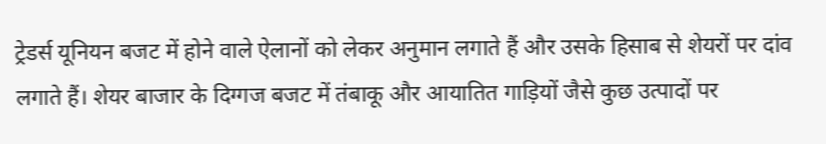ट्रेडर्स यूनियन बजट में होने वाले ऐलानों को लेकर अनुमान लगाते हैं और उसके हिसाब से शेयरों पर दांव लगाते हैं। शेयर बाजार के दिग्गज बजट में तंबाकू और आयातित गाड़ियों जैसे कुछ उत्पादों पर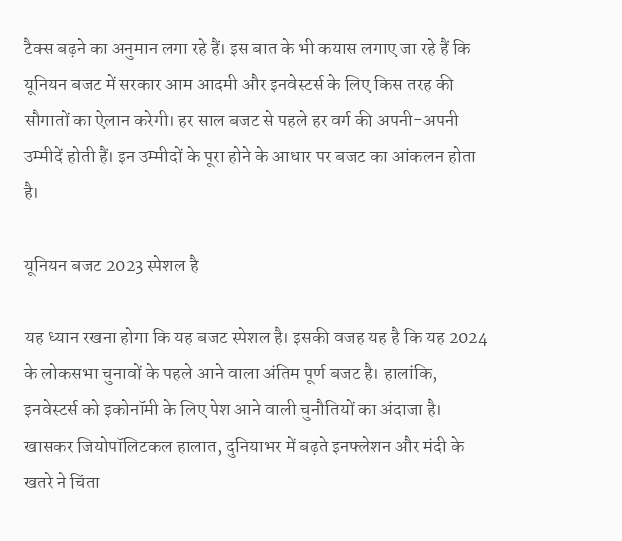टैक्स बढ़ने का अनुमान लगा रहे हैं। इस बात के भी कयास लगाए जा रहे हैं कि यूनियन बजट में सरकार आम आदमी और इनवेस्टर्स के लिए किस तरह की सौगातों का ऐलान करेगी। हर साल बजट से पहले हर वर्ग की अपनी-अपनी उम्मीदें होती हैं। इन उम्मीदों के पूरा होने के आधार पर बजट का आंकलन होता है।

यूनियन बजट 2023 स्पेशल है

यह ध्यान रखना होगा कि यह बजट स्पेशल है। इसकी वजह यह है कि यह 2024 के लोकसभा चुनावों के पहले आने वाला अंतिम पूर्ण बजट है। हालांकि, इनवेस्टर्स को इकोनॉमी के लिए पेश आने वाली चुनौतियों का अंदाजा है। खासकर जियोपॉलिटकल हालात, दुनियाभर में बढ़ते इनफ्लेशन और मंदी के खतरे ने चिंता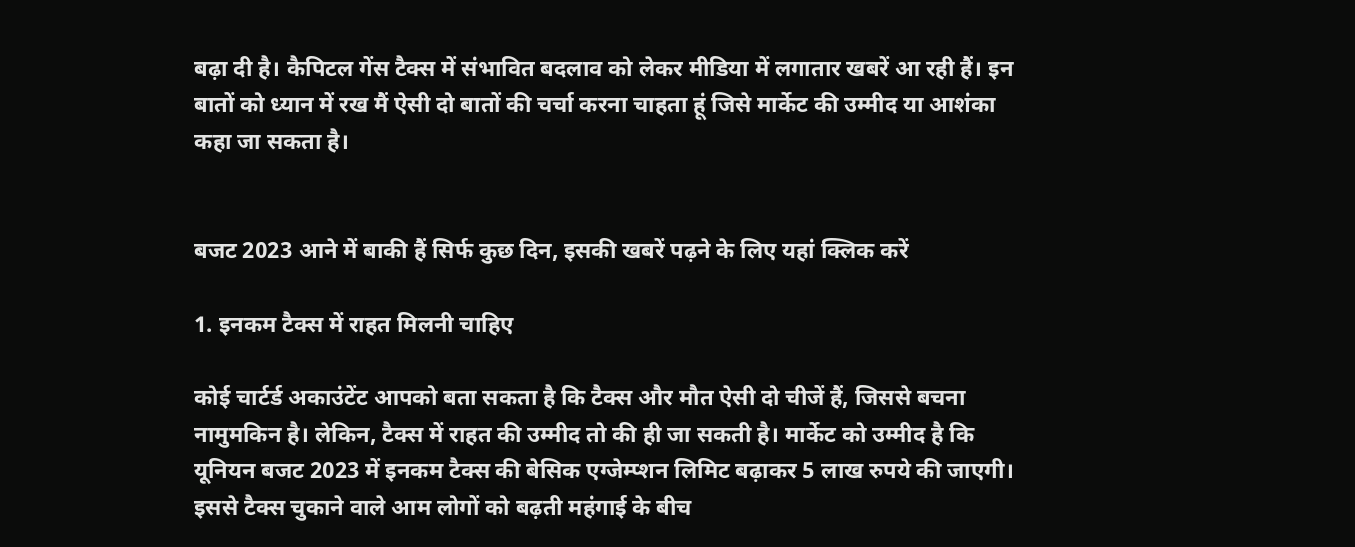बढ़ा दी है। कैपिटल गेंस टैक्स में संभावित बदलाव को लेकर मीडिया में लगातार खबरें आ रही हैं। इन बातों को ध्यान में रख मैं ऐसी दो बातों की चर्चा करना चाहता हूं जिसे मार्केट की उम्मीद या आशंका कहा जा सकता है।


बजट 2023 आने में बाकी हैं सिर्फ कुछ दिन, इसकी खबरें पढ़ने के लिए यहां क्लिक करें

1. इनकम टैक्स में राहत मिलनी चाहिए

कोई चार्टर्ड अकाउंटेंट आपको बता सकता है कि टैक्स और मौत ऐसी दो चीजें हैं, जिससे बचना नामुमकिन है। लेकिन, टैक्स में राहत की उम्मीद तो की ही जा सकती है। मार्केट को उम्मीद है कि यूनियन बजट 2023 में इनकम टैक्स की बेसिक एग्जेम्प्शन लिमिट बढ़ाकर 5 लाख रुपये की जाएगी। इससे टैक्स चुकाने वाले आम लोगों को बढ़ती महंगाई के बीच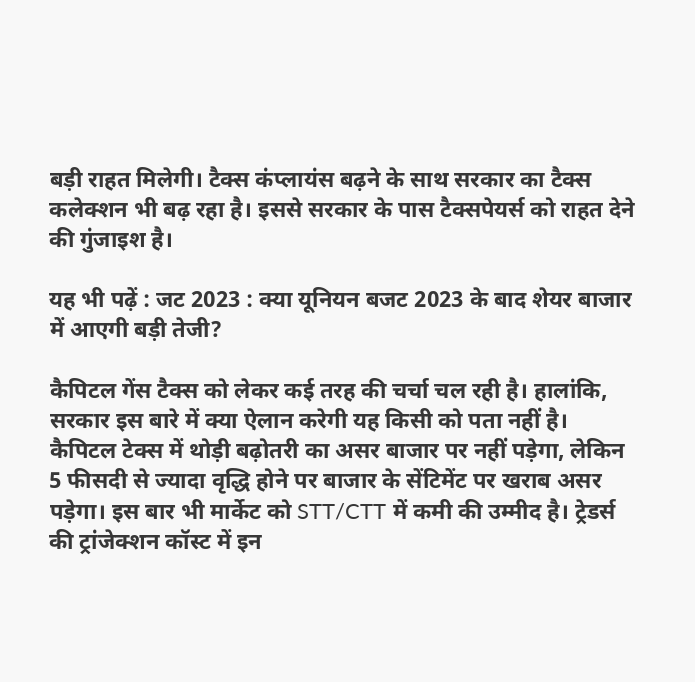बड़ी राहत मिलेगी। टैक्स कंप्लायंस बढ़ने के साथ सरकार का टैक्स कलेक्शन भी बढ़ रहा है। इससे सरकार के पास टैक्सपेयर्स को राहत देने की गुंजाइश है।

यह भी पढ़ें : जट 2023 : क्या यूनियन बजट 2023 के बाद शेयर बाजार में आएगी बड़ी तेजी?

कैपिटल गेंस टैक्स को लेकर कई तरह की चर्चा चल रही है। हालांकि, सरकार इस बारे में क्या ऐलान करेगी यह किसी को पता नहीं है। कैपिटल टेक्स में थोड़ी बढ़ोतरी का असर बाजार पर नहीं पड़ेगा, लेकिन 5 फीसदी से ज्यादा वृद्धि होने पर बाजार के सेंटिमेंट पर खराब असर पड़ेगा। इस बार भी मार्केट को STT/CTT में कमी की उम्मीद है। ट्रेडर्स की ट्रांजेक्शन कॉस्ट में इन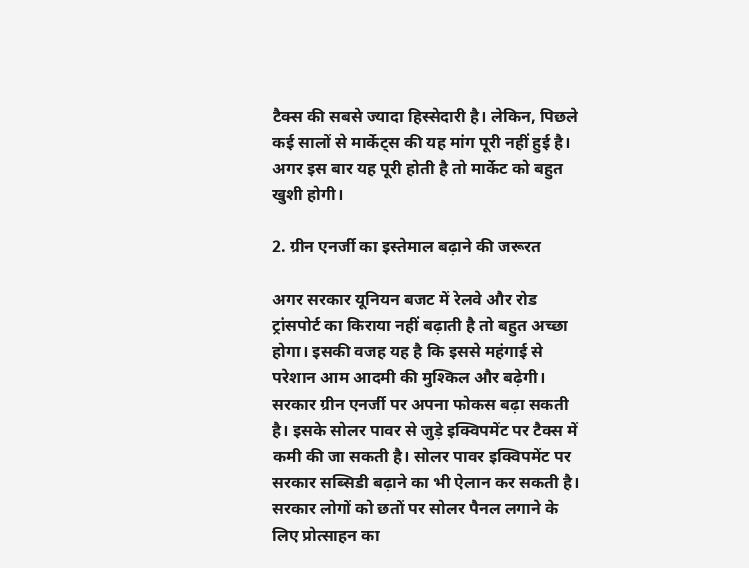टैक्स की सबसे ज्यादा हिस्सेदारी है। लेकिन, पिछले कई सालों से मार्केट्स की यह मांग पूरी नहीं हुई है। अगर इस बार यह पूरी होती है तो मार्केट को बहुत खुशी होगी।

2. ग्रीन एनर्जी का इस्तेमाल बढ़ाने की जरूरत

अगर सरकार यूनियन बजट में रेलवे और रोड ट्रांसपोर्ट का किराया नहीं बढ़ाती है तो बहुत अच्छा होगा। इसकी वजह यह है कि इससे महंगाई से परेशान आम आदमी की मुश्किल और बढ़ेगी। सरकार ग्रीन एनर्जी पर अपना फोकस बढ़ा सकती है। इसके सोलर पावर से जुड़े इक्विपमेंट पर टैक्स में कमी की जा सकती है। सोलर पावर इक्विपमेंट पर सरकार सब्सिडी बढ़ाने का भी ऐलान कर सकती है। सरकार लोगों को छतों पर सोलर पैनल लगाने के लिए प्रोत्साहन का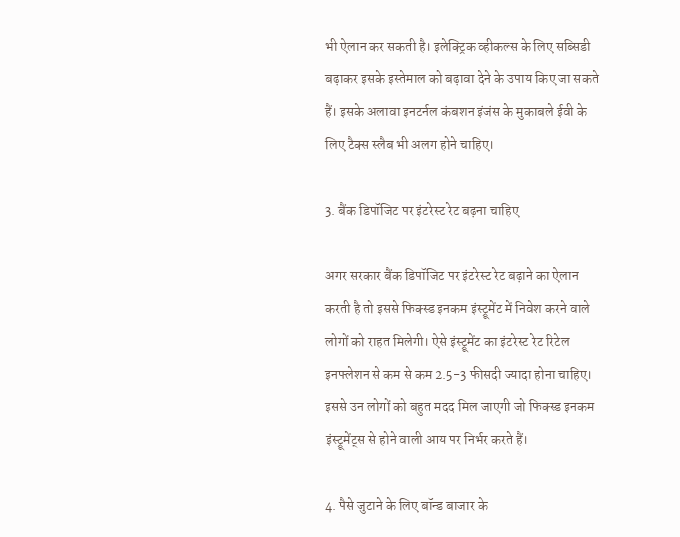भी ऐलान कर सकती है। इलेक्ट्रिक व्हीकल्स के लिए सब्सिडी बढ़ाकर इसके इस्तेमाल को बढ़ावा देने के उपाय किए जा सकते हैं। इसके अलावा इनटर्नल कंबशन इंजंस के मुकाबले ईवी के लिए टैक्स स्लैब भी अलग होने चाहिए।

3. बैंक डिपॉजिट पर इंटरेस्ट रेट बढ़ना चाहिए

अगर सरकार बैंक डिपॉजिट पर इंटरेस्ट रेट बढ़ाने का ऐलान करती है तो इससे फिक्स्ड इनकम इंस्ट्रूमेंट में निवेश करने वाले लोगों को राहत मिलेगी। ऐसे इंस्ट्रूमेंट का इंटरेस्ट रेट रिटेल इनफ्लेशन से कम से कम 2.5-3 फीसदी ज्यादा होना चाहिए। इससे उन लोगों को बहुत मदद मिल जाएगी जो फिक्स्ड इनकम इंस्ट्रूमेंट्स से होने वाली आय पर निर्भर करते हैं।

4. पैसे जुटाने के लिए बॉन्ड बाजार के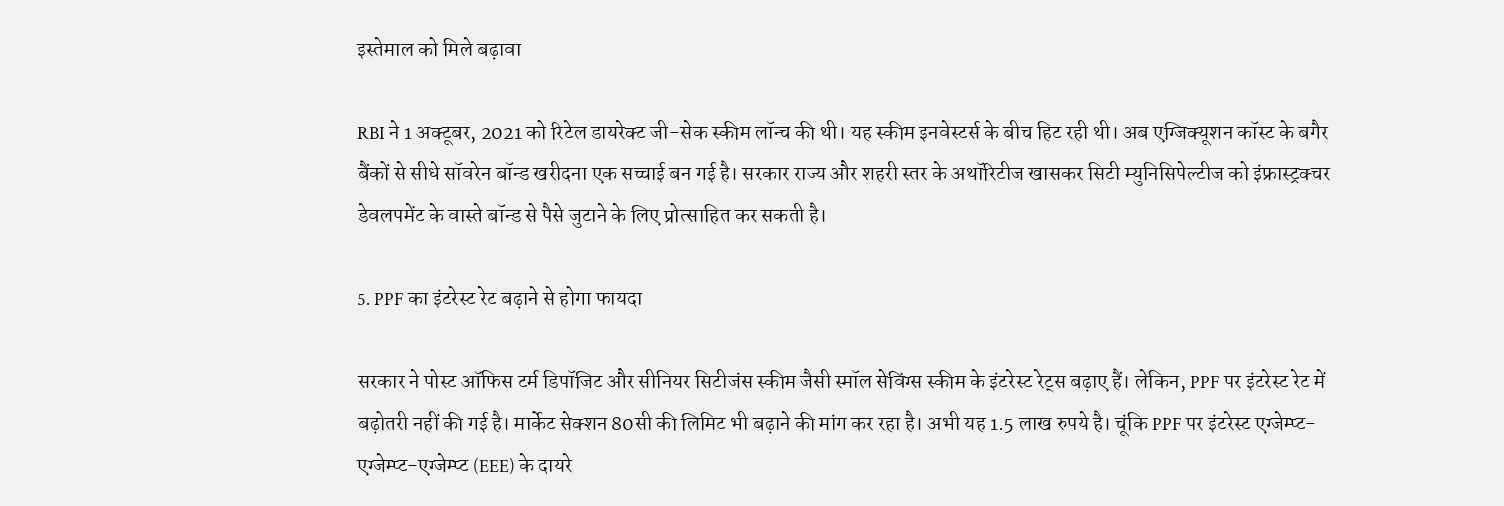इस्तेमाल को मिले बढ़ावा

RBI ने 1 अक्टूबर, 2021 को रिटेल डायरेक्ट जी-सेक स्कीम लॉन्च की थी। यह स्कीम इनवेस्टर्स के बीच हिट रही थी। अब एग्जिक्यूशन कॉस्ट के बगैर बैंकों से सीधे सॉवरेन बॉन्ड खरीदना एक सच्चाई बन गई है। सरकार राज्य और शहरी स्तर के अथॉरिटीज खासकर सिटी म्युनिसिपेल्टीज को इंफ्रास्ट्रक्चर डेवलपमेंट के वास्ते बॉन्ड से पैसे जुटाने के लिए प्रोत्साहित कर सकती है।

5. PPF का इंटरेस्ट रेट बढ़ाने से होगा फायदा

सरकार ने पोस्ट ऑफिस टर्म डिपॉजिट और सीनियर सिटीजंस स्कीम जैसी स्मॉल सेविंग्स स्कीम के इंटरेस्ट रेट्स बढ़ाए हैं। लेकिन, PPF पर इंटरेस्ट रेट में बढ़ोतरी नहीं की गई है। मार्केट सेक्शन 80सी की लिमिट भी बढ़ाने की मांग कर रहा है। अभी यह 1.5 लाख रुपये है। चूंकि PPF पर इंटरेस्ट एग्जेम्प्ट-एग्जेम्प्ट-एग्जेम्प्ट (EEE) के दायरे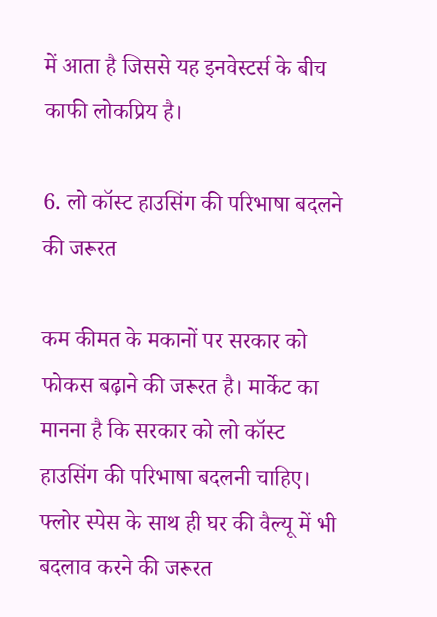में आता है जिससे यह इनवेस्टर्स के बीच काफी लोकप्रिय है।

6. लो कॉस्ट हाउसिंग की परिभाषा बदलने की जरूरत

कम कीमत के मकानों पर सरकार को फोकस बढ़ाने की जरूरत है। मार्केट का मानना है कि सरकार को लो कॉस्ट हाउसिंग की परिभाषा बदलनी चाहिए। फ्लोर स्पेस के साथ ही घर की वैल्यू में भी बदलाव करने की जरूरत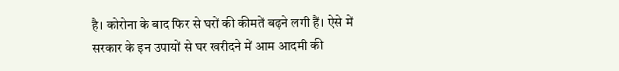है। कोरोना के बाद फिर से घरों की कीमतें बढ़ने लगी हैं। ऐसे में सरकार के इन उपायों से घर खरीदने में आम आदमी की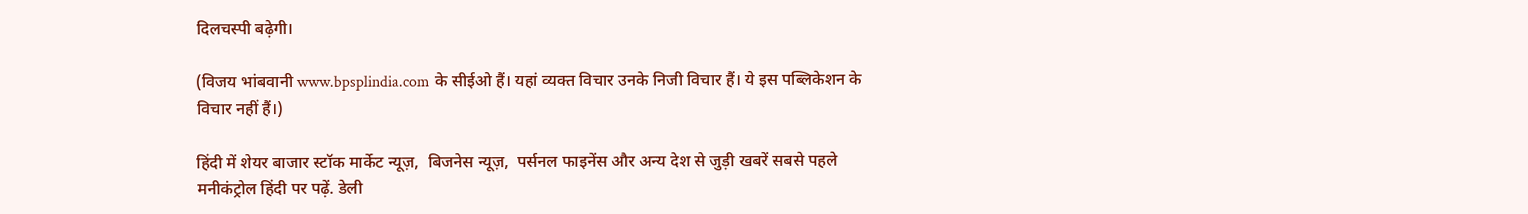दिलचस्पी बढ़ेगी।

(विजय भांबवानी www.bpsplindia.com के सीईओ हैं। यहां व्यक्त विचार उनके निजी विचार हैं। ये इस पब्लिकेशन के विचार नहीं हैं।)

हिंदी में शेयर बाजार स्टॉक मार्केट न्यूज़,  बिजनेस न्यूज़,  पर्सनल फाइनेंस और अन्य देश से जुड़ी खबरें सबसे पहले मनीकंट्रोल हिंदी पर पढ़ें. डेली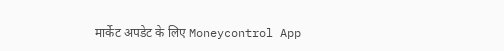मार्केट अपडेट के लिए Moneycontrol App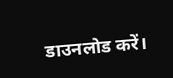डाउनलोड करें।